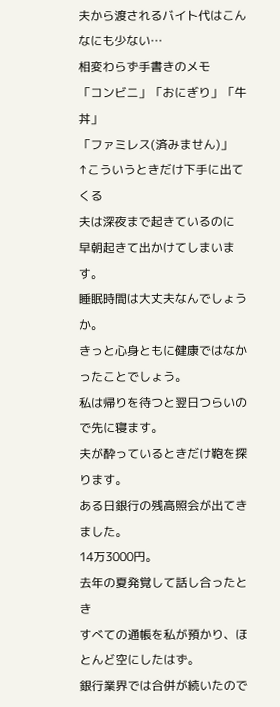夫から渡されるバイト代はこんなにも少ない…
相変わらず手書きのメモ
「コンビニ」「おにぎり」「牛丼」
「ファミレス(済みません)」
↑こういうときだけ下手に出てくる
夫は深夜まで起きているのに
早朝起きて出かけてしまいます。
睡眠時間は大丈夫なんでしょうか。
きっと心身ともに健康ではなかったことでしょう。
私は帰りを待つと翌日つらいので先に寝ます。
夫が酔っているときだけ鞄を探ります。
ある日銀行の残高照会が出てきました。
14万3000円。
去年の夏発覚して話し合ったとき
すべての通帳を私が預かり、ほとんど空にしたはず。
銀行業界では合併が続いたので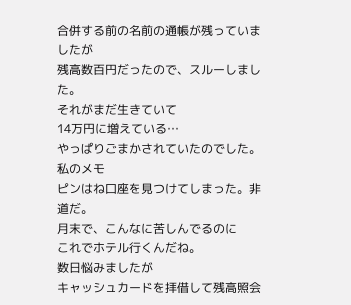合併する前の名前の通帳が残っていましたが
残高数百円だったので、スルーしました。
それがまだ生きていて
14万円に増えている…
やっぱりごまかされていたのでした。
私のメモ
ピンはね口座を見つけてしまった。非道だ。
月末で、こんなに苦しんでるのに
これでホテル行くんだね。
数日悩みましたが
キャッシュカードを拝借して残高照会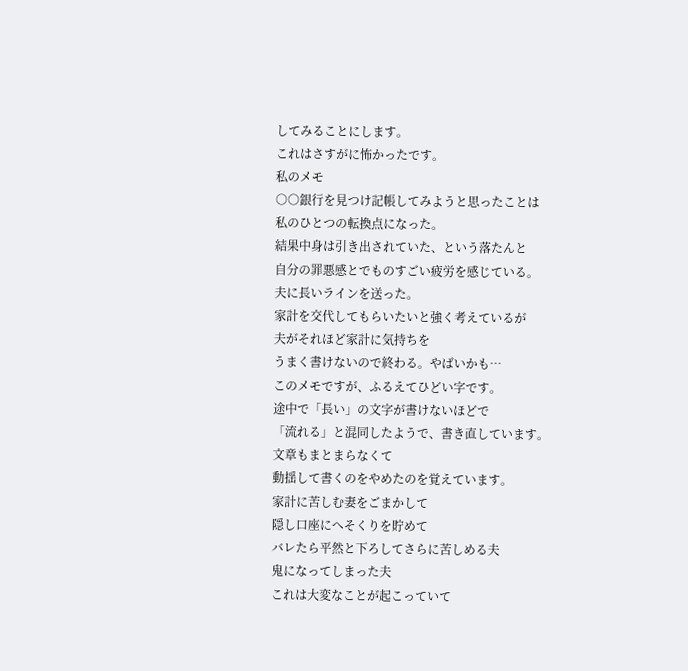してみることにします。
これはさすがに怖かったです。
私のメモ
○○銀行を見つけ記帳してみようと思ったことは
私のひとつの転換点になった。
結果中身は引き出されていた、という落たんと
自分の罪悪感とでものすごい疲労を感じている。
夫に長いラインを送った。
家計を交代してもらいたいと強く考えているが
夫がそれほど家計に気持ちを
うまく書けないので終わる。やばいかも…
このメモですが、ふるえてひどい字です。
途中で「長い」の文字が書けないほどで
「流れる」と混同したようで、書き直しています。
文章もまとまらなくて
動揺して書くのをやめたのを覚えています。
家計に苦しむ妻をごまかして
隠し口座にへそくりを貯めて
バレたら平然と下ろしてさらに苦しめる夫
鬼になってしまった夫
これは大変なことが起こっていて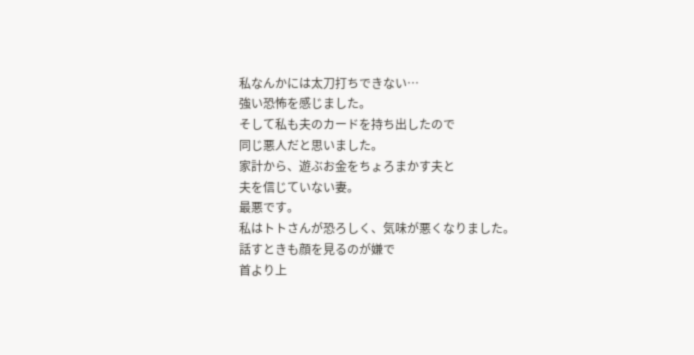私なんかには太刀打ちできない…
強い恐怖を感じました。
そして私も夫のカードを持ち出したので
同じ悪人だと思いました。
家計から、遊ぶお金をちょろまかす夫と
夫を信じていない妻。
最悪です。
私はトトさんが恐ろしく、気味が悪くなりました。
話すときも顔を見るのが嫌で
首より上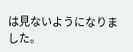は見ないようになりました。